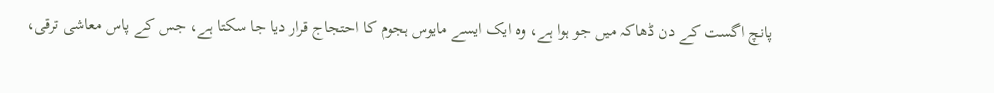پانچ اگست کے دن ڈھاکہ میں جو ہوا ہے، وہ ایک ایسے مایوس ہجوم کا احتجاج قرار دیا جا سکتا ہے، جس کے پاس معاشی ترقی،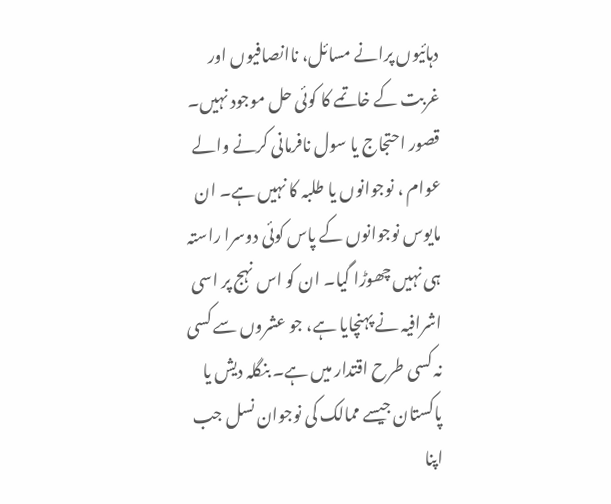دہائیوں پرانے مسائل، ناانصافیوں اور غربت کے خاتمے کا کوئی حل موجود نہیں۔
قصور احتجاج یا سول نافرمانی کرنے والے عوام ، نوجوانوں یا طلبہ کا نہیں ہے۔ ان مایوس نوجوانوں کے پاس کوئی دوسرا راستہ ہی نہیں چھوڑا گیا۔ ان کو اس نہج پر اسی اشرافیہ نے پہنچایا ہے، جو عشروں سے کسی نہ کسی طرح اقتدار میں ہے۔ بنگلہ دیش یا پاکستان جیسے ممالک کی نوجوان نسل جب اپنا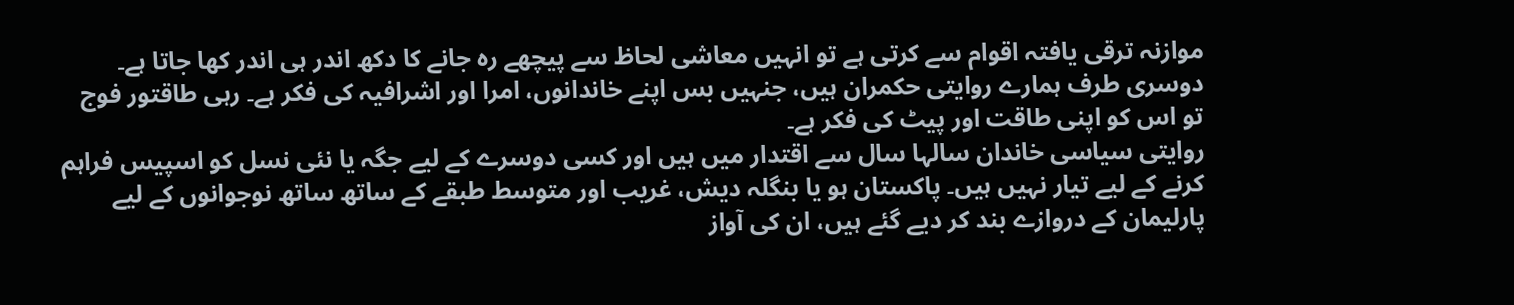موازنہ ترقی یافتہ اقوام سے کرتی ہے تو انہیں معاشی لحاظ سے پیچھے رہ جانے کا دکھ اندر ہی اندر کھا جاتا ہے۔
دوسری طرف ہمارے روایتی حکمران ہیں، جنہیں بس اپنے خاندانوں، امرا اور اشرافیہ کی فکر ہے۔ رہی طاقتور فوج تو اس کو اپنی طاقت اور پیٹ کی فکر ہے۔
روایتی سیاسی خاندان سالہا سال سے اقتدار میں ہیں اور کسی دوسرے کے لیے جگہ یا نئی نسل کو اسپیس فراہم کرنے کے لیے تیار نہیں ہیں۔ پاکستان ہو یا بنگلہ دیش، غریب اور متوسط طبقے کے ساتھ ساتھ نوجوانوں کے لیے پارلیمان کے دروازے بند کر دیے گئے ہیں، ان کی آواز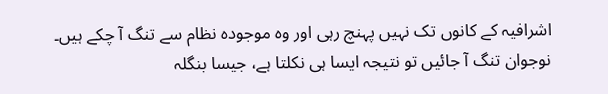اشرافیہ کے کانوں تک نہیں پہنچ رہی اور وہ موجودہ نظام سے تنگ آ چکے ہیں۔
نوجوان تنگ آ جائیں تو نتیجہ ایسا ہی نکلتا ہے، جیسا بنگلہ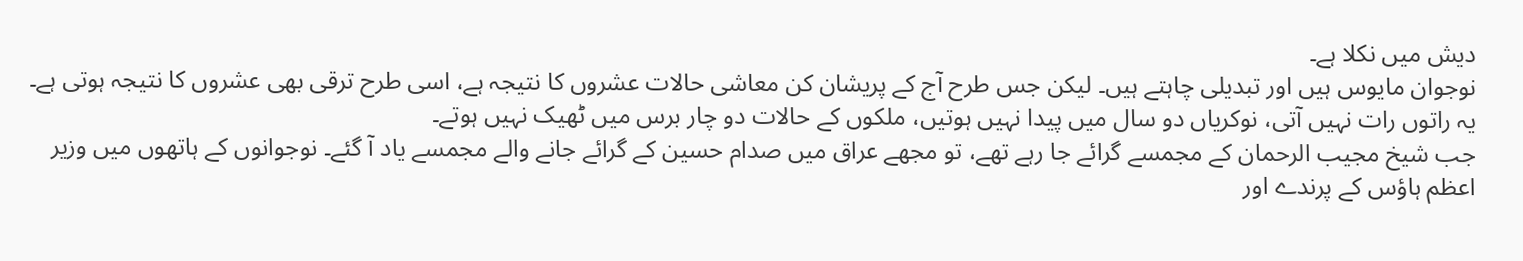دیش میں نکلا ہے۔
نوجوان مایوس ہیں اور تبدیلی چاہتے ہیں۔ لیکن جس طرح آج کے پریشان کن معاشی حالات عشروں کا نتیجہ ہے، اسی طرح ترقی بھی عشروں کا نتیجہ ہوتی ہے۔ یہ راتوں رات نہیں آتی، نوکریاں دو سال میں پیدا نہیں ہوتیں، ملکوں کے حالات دو چار برس میں ٹھیک نہیں ہوتے۔
جب شیخ مجیب الرحمان کے مجمسے گرائے جا رہے تھے، تو مجھے عراق میں صدام حسین کے گرائے جانے والے مجمسے یاد آ گئے۔ نوجوانوں کے ہاتھوں میں وزیر اعظم ہاؤس کے پرندے اور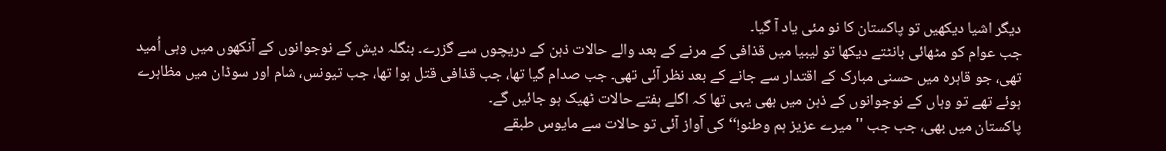دیگر اشیا دیکھیں تو پاکستان کا نو مئی یاد آ گیا۔
جب عوام کو مٹھائی بانٹتے دیکھا تو لیبیا میں قذافی کے مرنے کے بعد والے حالات ذہن کے دریچوں سے گزرے۔ بنگلہ دیش کے نوجوانوں کے آنکھوں میں وہی اُمید تھی، جو قاہرہ میں حسنی مبارک کے اقتدار سے جانے کے بعد نظر آئی تھی۔ جب صدام گیا تھا، جب قذافی قتل ہوا تھا، جب تیونس، شام اور سوڈان میں مظاہرے ہوئے تھے تو وہاں کے نوجوانوں کے ذہن میں بھی یہی تھا کہ اگلے ہفتے حالات ٹھیک ہو جائیں گے۔
پاکستان میں بھی، جب جب ''میرے عزیز ہم وطنو!‘‘ کی آواز آئی تو حالات سے مایوس طبقے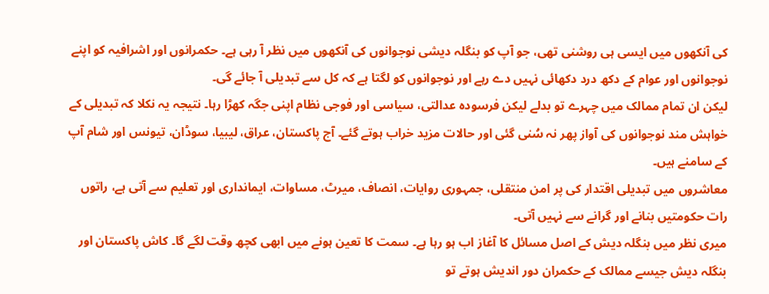کی آنکھوں میں ایسی ہی روشنی تھی، جو آپ کو بنگلہ دیشی نوجوانوں کی آنکھوں میں نظر آ رہی ہے۔ حکمرانوں اور اشرافیہ کو اپنے نوجوانوں اور عوام کے دکھ درد دکھائی نہیں دے رہے اور نوجوانوں کو لگتا ہے کہ کل سے تبدیلی آ جائے گی۔
لیکن ان تمام ممالک میں چہرے تو بدلے لیکن فرسودہ عدالتی، سیاسی اور فوجی نظام اپنی جگہ کھڑا رہا۔ نتیجہ یہ نکلا کہ تبدیلی کے خواہش مند نوجوانوں کی آواز پھر نہ سُنی گئی اور حالات مزید خراب ہوتے گئے۔ آج پاکستان، عراق، لیبیا، سوڈان، تیونس اور شام آپ کے سامنے ہیں۔
معاشروں میں تبدیلی اقتدار کی پر امن منتقلی، جمہوری روایات، انصاف، میرٹ، مساوات، ایمانداری اور تعلیم سے آتی ہے، راتوں رات حکومتیں بنانے اور گرانے سے نہیں آتی۔
میری نظر میں بنگلہ دیش کے اصل مسائل کا آغاز اب ہو رہا ہے۔ سمت کا تعین ہونے میں ابھی کچھ وقت لگے گا۔ کاش پاکستان اور بنگلہ دیش جیسے ممالک کے حکمران دور اندیش ہوتے تو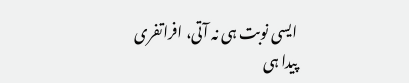ایسی نوبت ہی نہ آتی، افراتفری پیدا ہی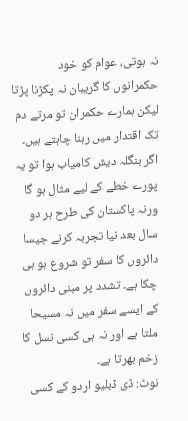نہ ہوتی، عوام کو خود حکمرانوں کا گریبان نہ پکڑنا پڑتا لیکن ہمارے حکمران تو مرتے دم تک اقتدار میں رہنا چاہتے ہیں۔
اگر بنگلہ دیش کامیاب ہوا تو یہ پورے خطے کے لیے مثال ہو گا ورنہ پاکستان کی طرح ہر دو سال بعد نیا تجربہ کرنے جیسا دائروں کا سفر تو شروع ہو ہی چکا ہے۔ تشدد پر مبنی دائروں کے ایسے سفر میں نہ مسیحا ملتا ہے اور نہ ہی کسی نسل کا زخم بھرتا ہے۔
نوٹ: ڈی ڈبلیو اردو کے کسی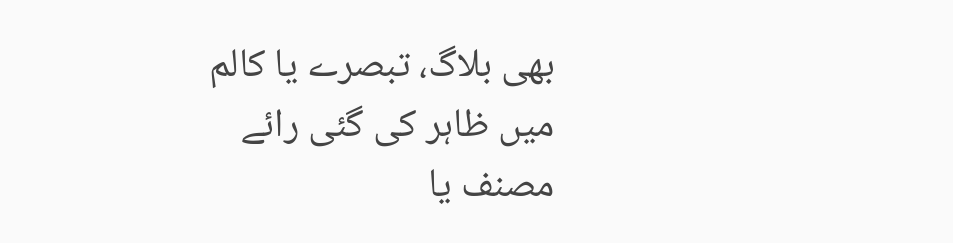بھی بلاگ، تبصرے یا کالم میں ظاہر کی گئی رائے مصنف یا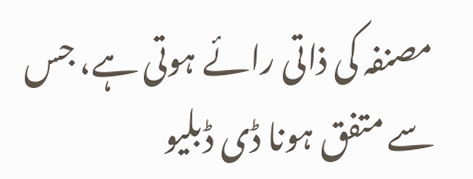مصنفہ کی ذاتی رائے ہوتی ہے، جس سے متفق ہونا ڈی ڈبلیو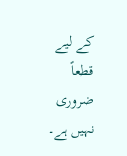کے لیے قطعاً ضروری نہیں ہے۔